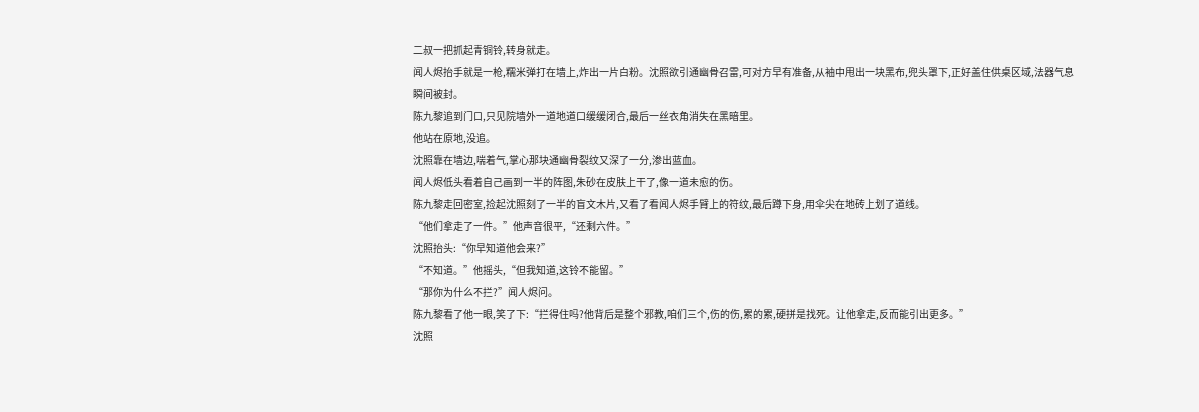二叔一把抓起青铜铃,转身就走。
闻人烬抬手就是一枪,糯米弹打在墙上,炸出一片白粉。沈照欲引通幽骨召雷,可对方早有准备,从袖中甩出一块黑布,兜头罩下,正好盖住供桌区域,法器气息瞬间被封。
陈九黎追到门口,只见院墙外一道地道口缓缓闭合,最后一丝衣角消失在黑暗里。
他站在原地,没追。
沈照靠在墙边,喘着气,掌心那块通幽骨裂纹又深了一分,渗出蓝血。
闻人烬低头看着自己画到一半的阵图,朱砂在皮肤上干了,像一道未愈的伤。
陈九黎走回密室,捡起沈照刻了一半的盲文木片,又看了看闻人烬手臂上的符纹,最后蹲下身,用伞尖在地砖上划了道线。
“他们拿走了一件。”他声音很平,“还剩六件。”
沈照抬头:“你早知道他会来?”
“不知道。”他摇头,“但我知道,这铃不能留。”
“那你为什么不拦?”闻人烬问。
陈九黎看了他一眼,笑了下:“拦得住吗?他背后是整个邪教,咱们三个,伤的伤,累的累,硬拼是找死。让他拿走,反而能引出更多。”
沈照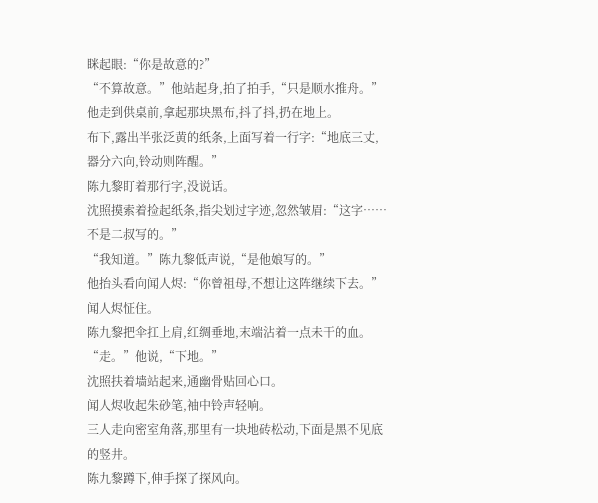眯起眼:“你是故意的?”
“不算故意。”他站起身,拍了拍手,“只是顺水推舟。”
他走到供桌前,拿起那块黑布,抖了抖,扔在地上。
布下,露出半张泛黄的纸条,上面写着一行字:“地底三丈,器分六向,铃动则阵醒。”
陈九黎盯着那行字,没说话。
沈照摸索着捡起纸条,指尖划过字迹,忽然皱眉:“这字……不是二叔写的。”
“我知道。”陈九黎低声说,“是他娘写的。”
他抬头看向闻人烬:“你曾祖母,不想让这阵继续下去。”
闻人烬怔住。
陈九黎把伞扛上肩,红绸垂地,末端沾着一点未干的血。
“走。”他说,“下地。”
沈照扶着墙站起来,通幽骨贴回心口。
闻人烬收起朱砂笔,袖中铃声轻响。
三人走向密室角落,那里有一块地砖松动,下面是黑不见底的竖井。
陈九黎蹲下,伸手探了探风向。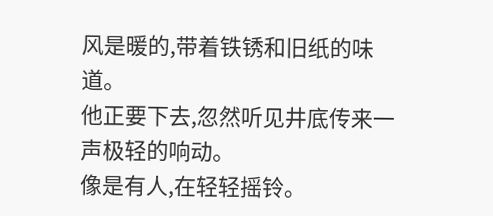风是暖的,带着铁锈和旧纸的味道。
他正要下去,忽然听见井底传来一声极轻的响动。
像是有人,在轻轻摇铃。